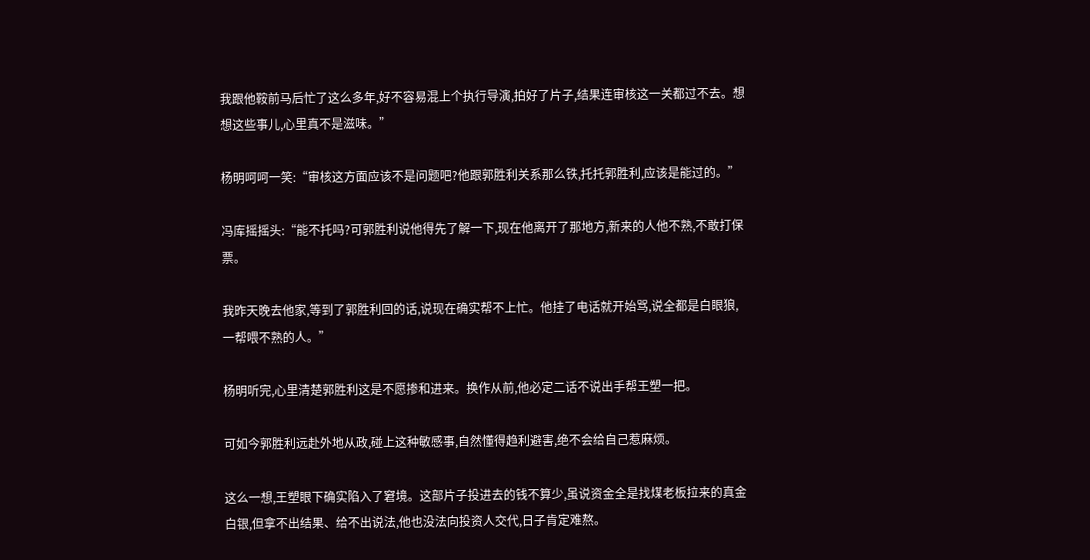我跟他鞍前马后忙了这么多年,好不容易混上个执行导演,拍好了片子,结果连审核这一关都过不去。想想这些事儿,心里真不是滋味。”

杨明呵呵一笑:“审核这方面应该不是问题吧?他跟郭胜利关系那么铁,托托郭胜利,应该是能过的。”

冯库摇摇头:“能不托吗?可郭胜利说他得先了解一下,现在他离开了那地方,新来的人他不熟,不敢打保票。

我昨天晚去他家,等到了郭胜利回的话,说现在确实帮不上忙。他挂了电话就开始骂,说全都是白眼狼,一帮喂不熟的人。”

杨明听完,心里清楚郭胜利这是不愿掺和进来。换作从前,他必定二话不说出手帮王塑一把。

可如今郭胜利远赴外地从政,碰上这种敏感事,自然懂得趋利避害,绝不会给自己惹麻烦。

这么一想,王塑眼下确实陷入了窘境。这部片子投进去的钱不算少,虽说资金全是找煤老板拉来的真金白银,但拿不出结果、给不出说法,他也没法向投资人交代,日子肯定难熬。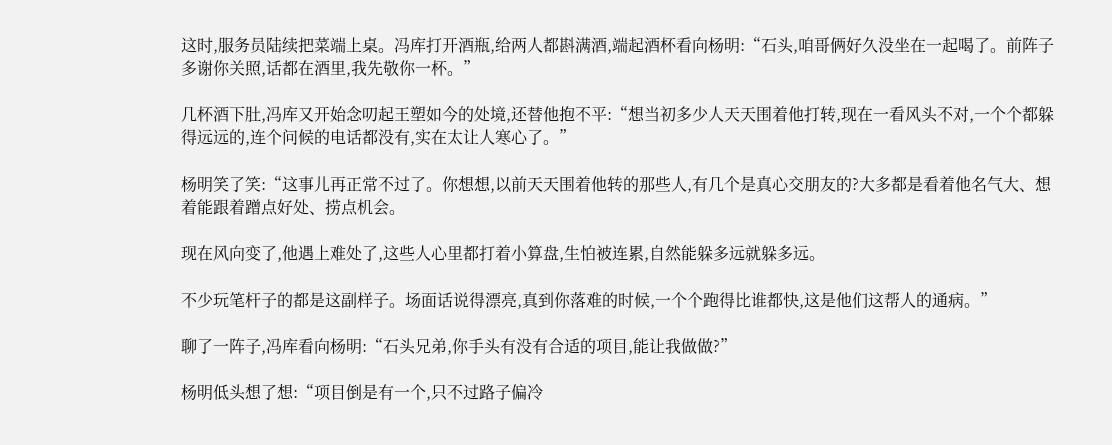这时,服务员陆续把菜端上桌。冯库打开酒瓶,给两人都斟满酒,端起酒杯看向杨明:“石头,咱哥俩好久没坐在一起喝了。前阵子多谢你关照,话都在酒里,我先敬你一杯。”

几杯酒下肚,冯库又开始念叨起王塑如今的处境,还替他抱不平:“想当初多少人天天围着他打转,现在一看风头不对,一个个都躲得远远的,连个问候的电话都没有,实在太让人寒心了。”

杨明笑了笑:“这事儿再正常不过了。你想想,以前天天围着他转的那些人,有几个是真心交朋友的?大多都是看着他名气大、想着能跟着蹭点好处、捞点机会。

现在风向变了,他遇上难处了,这些人心里都打着小算盘,生怕被连累,自然能躲多远就躲多远。

不少玩笔杆子的都是这副样子。场面话说得漂亮,真到你落难的时候,一个个跑得比谁都快,这是他们这帮人的通病。”

聊了一阵子,冯库看向杨明:“石头兄弟,你手头有没有合适的项目,能让我做做?”

杨明低头想了想:“项目倒是有一个,只不过路子偏冷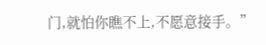门,就怕你瞧不上,不愿意接手。”